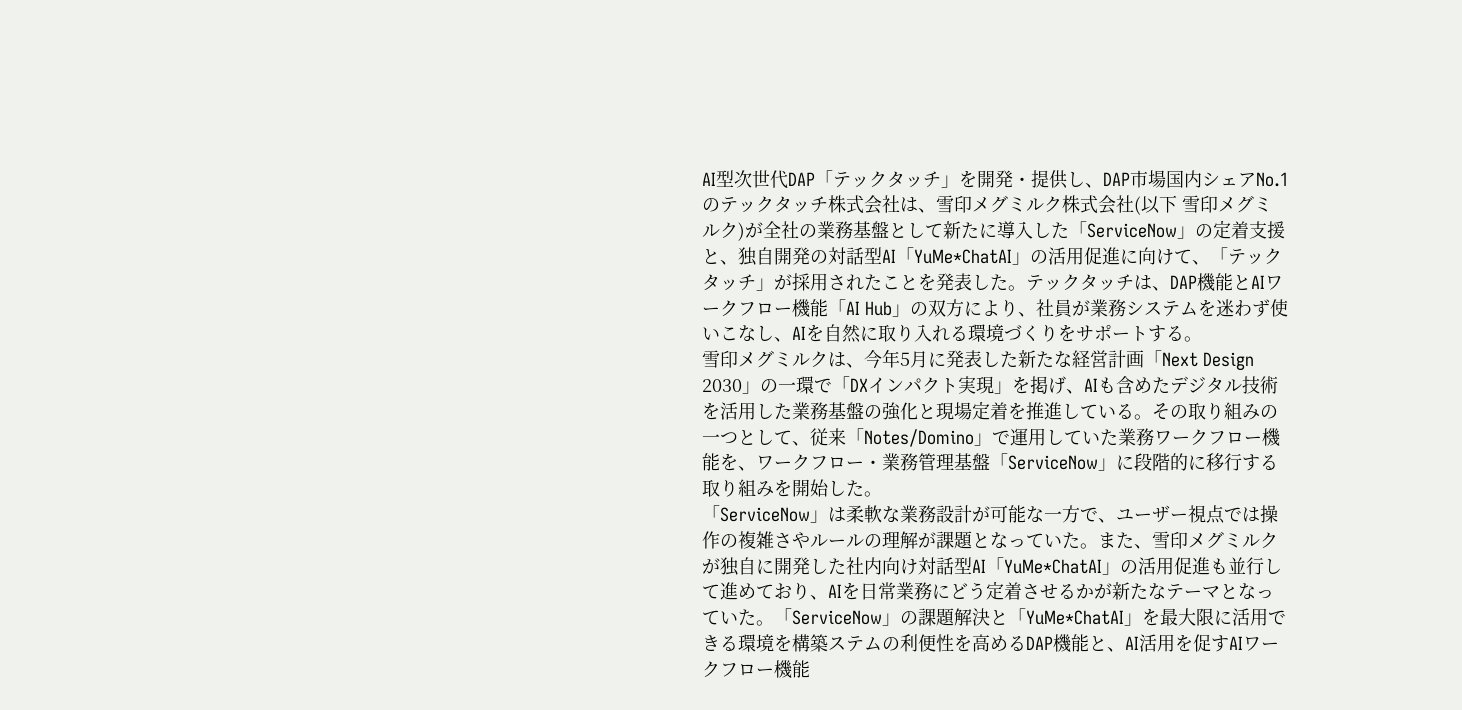AI型次世代DAP「テックタッチ」を開発・提供し、DAP市場国内シェアNo.1のテックタッチ株式会社は、雪印メグミルク株式会社(以下 雪印メグミルク)が全社の業務基盤として新たに導入した「ServiceNow」の定着支援と、独自開発の対話型AI「YuMe*ChatAI」の活用促進に向けて、「テックタッチ」が採用されたことを発表した。テックタッチは、DAP機能とAIワークフロー機能「AI Hub」の双方により、社員が業務システムを迷わず使いこなし、AIを自然に取り入れる環境づくりをサポートする。
雪印メグミルクは、今年5月に発表した新たな経営計画「Next Design 2030」の一環で「DXインパクト実現」を掲げ、AIも含めたデジタル技術を活用した業務基盤の強化と現場定着を推進している。その取り組みの一つとして、従来「Notes/Domino」で運用していた業務ワークフロー機能を、ワークフロー・業務管理基盤「ServiceNow」に段階的に移行する取り組みを開始した。
「ServiceNow」は柔軟な業務設計が可能な一方で、ユーザー視点では操作の複雑さやルールの理解が課題となっていた。また、雪印メグミルクが独自に開発した社内向け対話型AI「YuMe*ChatAI」の活用促進も並行して進めており、AIを日常業務にどう定着させるかが新たなテーマとなっていた。「ServiceNow」の課題解決と「YuMe*ChatAI」を最大限に活用できる環境を構築ステムの利便性を高めるDAP機能と、AI活用を促すAIワークフロー機能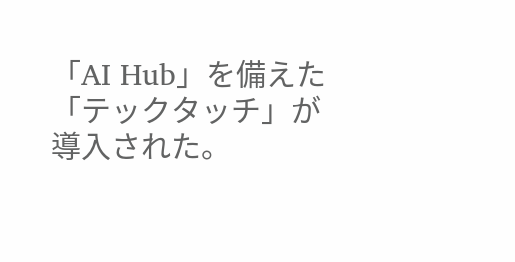「AI Hub」を備えた「テックタッチ」が導入された。